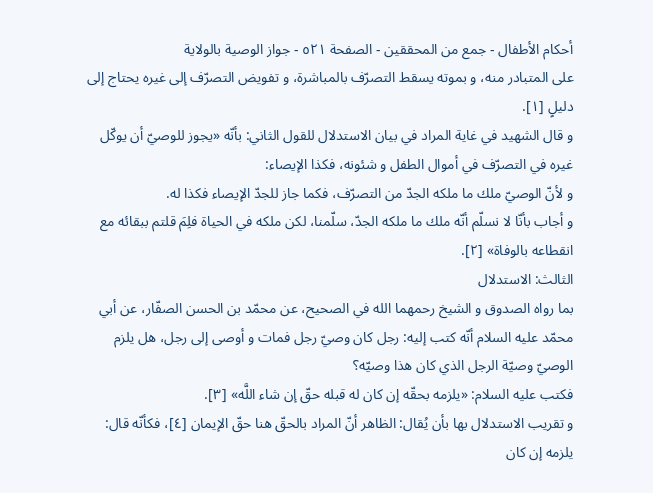أحكام الأطفال - جمع من المحققين - الصفحة ٥٢١ - جواز الوصية بالولاية
على المتبادر منه، و بموته يسقط التصرّف بالمباشرة، و تفويض التصرّف إلى غيره يحتاج إلى دليلٍ [١].
و قال الشهيد في غاية المراد في بيان الاستدلال للقول الثاني: بأنّه «يجوز للوصيّ أن يوكّل غيره في التصرّف في أموال الطفل و شئونه، فكذا الإيصاء:
و لأنّ الوصيّ ملك ما ملكه الجدّ من التصرّف، فكما جاز للجدّ الإيصاء فكذا له.
و أجاب بأنّا لا نسلّم أنّه ملك ما ملكه الجدّ، سلّمنا، لكن ملكه في الحياة فلِمَ قلتم ببقائه مع انقطاعه بالوفاة» [٢].
الثالث: الاستدلال
بما رواه الصدوق و الشيخ رحمهما الله في الصحيح، عن محمّد بن الحسن الصفّار، عن أبي محمّد عليه السلام أنّه كتب إليه: رجل كان وصيّ رجل فمات و أوصى إلى رجل، هل يلزم الوصيّ وصيّة الرجل الذي كان هذا وصيّه؟
فكتب عليه السلام: «يلزمه بحقّه إن كان له قبله حقّ إن شاء اللَّه» [٣].
و تقريب الاستدلال بها بأن يُقال: الظاهر أنّ المراد بالحقّ هنا حقّ الإيمان [٤]، فكأنّه قال: يلزمه إن كان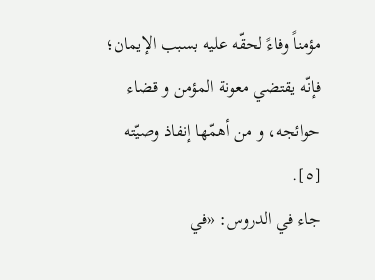مؤمناً وفاءً لحقّه عليه بسبب الإيمان؛ فإنّه يقتضي معونة المؤمن و قضاء حوائجه، و من أهمّها إنفاذ وصيّته [٥].
جاء في الدروس: «في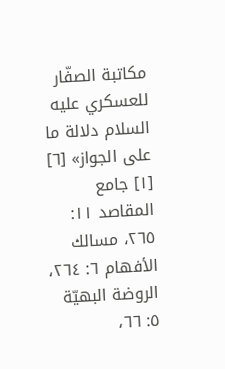مكاتبة الصفّار للعسكري عليه السلام دلالة ما على الجواز» [٦]
[١] جامع المقاصد ١١: ٢٦٥، مسالك الأفهام ٦: ٢٦٤، الروضة البهيّة ٥: ٦٦،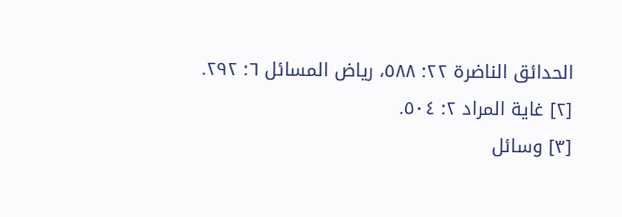الحدائق الناضرة ٢٢: ٥٨٨، رياض المسائل ٦: ٢٩٢.
[٢] غاية المراد ٢: ٥٠٤.
[٣] وسائل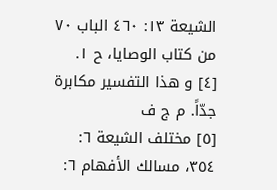الشيعة ١٣: ٤٦٠ الباب ٧٠ من كتاب الوصايا، ح ١.
[٤] و هذا التفسير مكابرة جدّاً. م ج ف
[٥] مختلف الشيعة ٦: ٣٥٤، مسالك الأفهام ٦: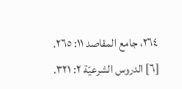٢٦٤، جامع المقاصد ١١: ٢٦٥.
[٦] الدروس الشرعيّة ٢: ٣٢١.